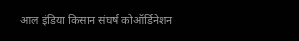आल इंडिया किसान संघर्ष कोऑर्डिनेशन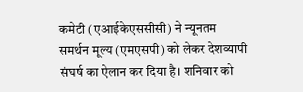कमेटी (एआईकेएससीसी) ने न्यूनतम समर्थन मूल्य (एमएसपी) को लेकर देशव्यापी संघर्ष का ऐलान कर दिया है। शनिवार को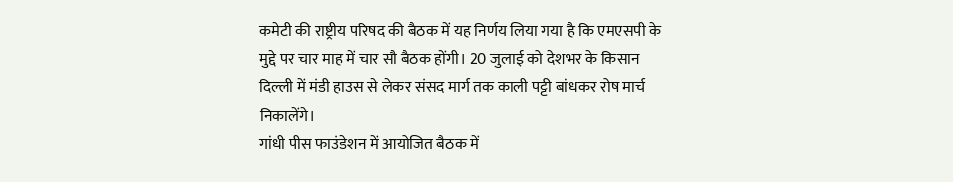कमेटी की राष्ट्रीय परिषद की बैठक में यह निर्णय लिया गया है कि एमएसपी के मुद्दे पर चार माह में चार सौ बैठक होंगी। 20 जुलाई को देशभर के किसान दिल्ली में मंडी हाउस से लेकर संसद मार्ग तक काली पट्टी बांधकर रोष मार्च निकालेंगे।
गांधी पीस फाउंडेशन में आयोजित बैठक में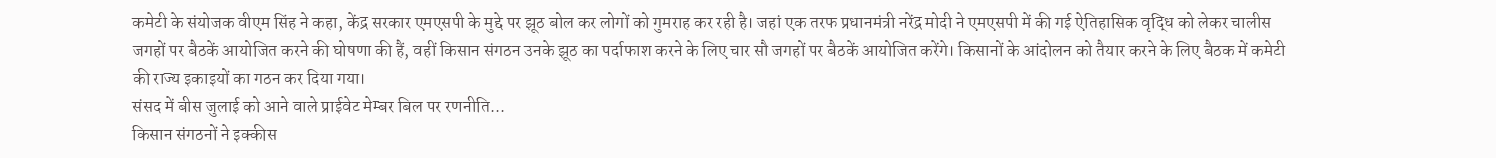कमेटी के संयोजक वीएम सिंह ने कहा, केंद्र सरकार एमएसपी के मुद्दे पर झूठ बोल कर लोगों को गुमराह कर रही है। जहां एक तरफ प्रधानमंत्री नरेंद्र मोदी ने एमएसपी में की गई ऐतिहासिक वृद्धि को लेकर चालीस जगहों पर बैठकें आयोजित करने की घोषणा की हैं, वहीं किसान संगठन उनके झूठ का पर्दाफाश करने के लिए चार सौ जगहों पर बैठकें आयोजित करेंगे। किसानों के आंदोलन को तैयार करने के लिए बैठक में कमेटी की राज्य इकाइयों का गठन कर दिया गया।
संसद में बीस जुलाई को आने वाले प्राईवेट मेम्बर बिल पर रणनीति...
किसान संगठनों ने इक्कीस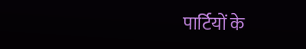पार्टियों के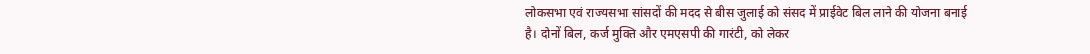लोकसभा एवं राज्यसभा सांसदों की मदद से बीस जुलाई को संसद में प्राईवेट बिल लाने की योजना बनाई है। दोनों बिल, कर्ज मुक्ति और एमएसपी की गारंटी, को लेकर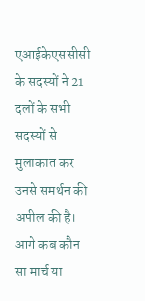एआईकेएससीसी के सदस्यों ने 21 दलों के सभी सदस्यों से मुलाकात कर उनसे समर्थन की अपील की है।
आगे कब कौन सा मार्च या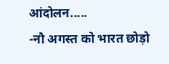आंदोलन.....
-नौ अगस्त को भारत छोड़ो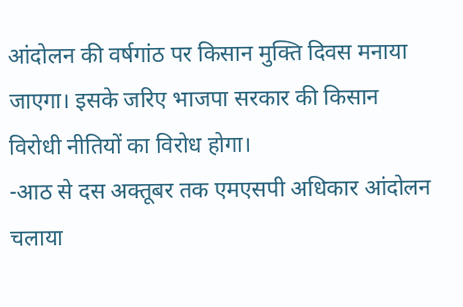आंदोलन की वर्षगांठ पर किसान मुक्ति दिवस मनाया जाएगा। इसके जरिए भाजपा सरकार की किसान विरोधी नीतियों का विरोध होगा।
-आठ से दस अक्तूबर तक एमएसपी अधिकार आंदोलन चलाया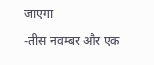जाएगा
-तीस नवम्बर और एक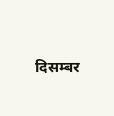दिसम्बर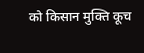को किसान मुक्ति कूच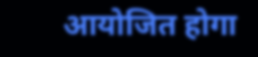आयोजित होगा